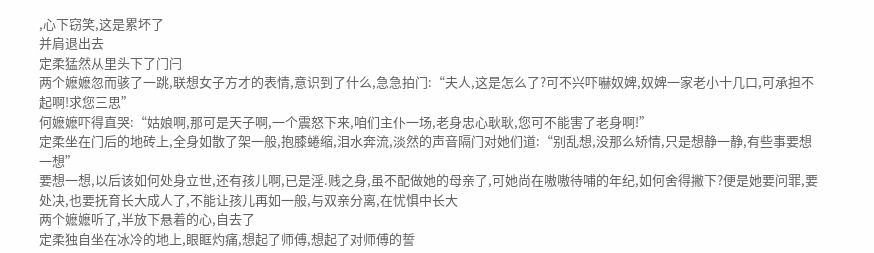,心下窃笑,这是累坏了
并肩退出去
定柔猛然从里头下了门闩
两个嬷嬷忽而骇了一跳,联想女子方才的表情,意识到了什么,急急拍门:“夫人,这是怎么了?可不兴吓嚇奴婢,奴婢一家老小十几口,可承担不起啊!求您三思”
何嬷嬷吓得直哭:“姑娘啊,那可是天子啊,一个震怒下来,咱们主仆一场,老身忠心耿耿,您可不能害了老身啊!”
定柔坐在门后的地砖上,全身如散了架一般,抱膝蜷缩,泪水奔流,淡然的声音隔门对她们道:“别乱想,没那么矫情,只是想静一静,有些事要想一想”
要想一想,以后该如何处身立世,还有孩儿啊,已是淫.贱之身,虽不配做她的母亲了,可她尚在嗷嗷待哺的年纪,如何舍得撇下?便是她要问罪,要处决,也要抚育长大成人了,不能让孩儿再如一般,与双亲分离,在忧惧中长大
两个嬷嬷听了,半放下悬着的心,自去了
定柔独自坐在冰冷的地上,眼眶灼痛,想起了师傅,想起了对师傅的誓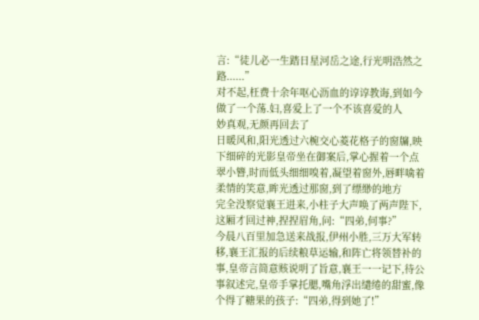言:“徒儿必一生踏日星河岳之途,行光明浩然之路......”
对不起,枉费十余年呕心沥血的谆谆教诲,到如今做了一个荡.妇,喜爱上了一个不该喜爱的人
妙真观,无颜再回去了
日暖风和,阳光透过六椀交心菱花格子的窗牖,映下细碎的光影皇帝坐在御案后,掌心握着一个点翠小簪,时而低头细细嗅着,凝望着窗外,唇畔噙着柔情的笑意,眸光透过那窗,到了缥缈的地方
完全没察觉襄王进来,小柱子大声唤了两声陛下,这厢才回过神,捏捏眉角,问:“四弟,何事?”
今晨八百里加急送来战报,伊州小胜,三万大军转移,襄王汇报的后续粮草运输,和阵亡将领替补的事,皇帝言简意赅说明了旨意,襄王一一记下,待公事叙述完,皇帝手掌托腮,嘴角浮出缱绻的甜蜜,像个得了糖果的孩子:“四弟,得到她了!”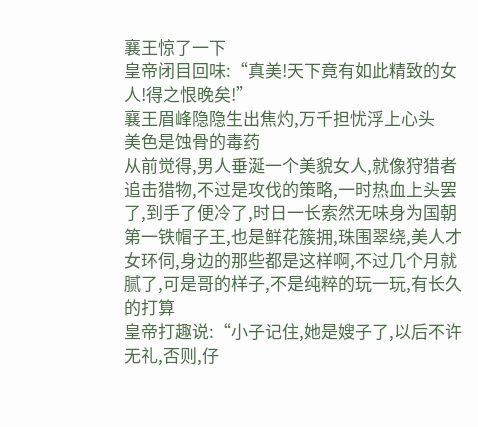襄王惊了一下
皇帝闭目回味:“真美!天下竟有如此精致的女人!得之恨晚矣!”
襄王眉峰隐隐生出焦灼,万千担忧浮上心头
美色是蚀骨的毒药
从前觉得,男人垂涎一个美貌女人,就像狩猎者追击猎物,不过是攻伐的策略,一时热血上头罢了,到手了便冷了,时日一长索然无味身为国朝第一铁帽子王,也是鲜花簇拥,珠围翠绕,美人才女环伺,身边的那些都是这样啊,不过几个月就腻了,可是哥的样子,不是纯粹的玩一玩,有长久的打算
皇帝打趣说:“小子记住,她是嫂子了,以后不许无礼,否则,仔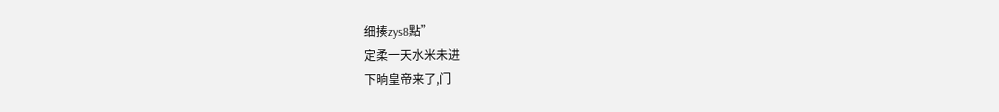细揍zys8點”
定柔一天水米未进
下晌皇帝来了,门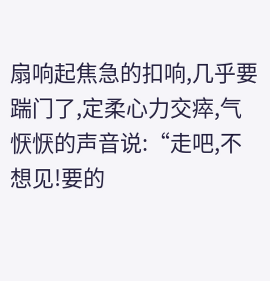扇响起焦急的扣响,几乎要踹门了,定柔心力交瘁,气恹恹的声音说:“走吧,不想见!要的